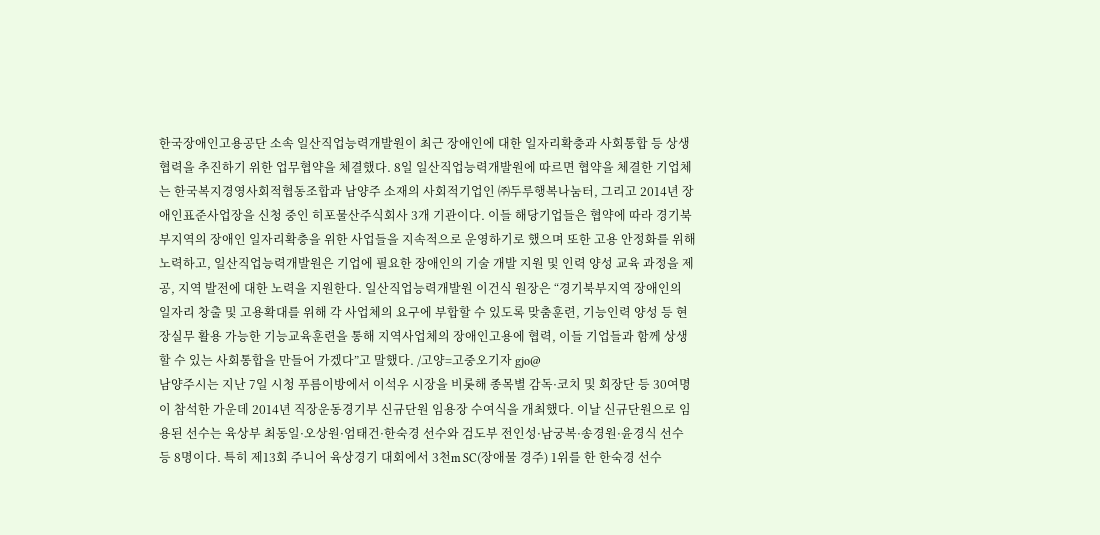한국장애인고용공단 소속 일산직업능력개발원이 최근 장애인에 대한 일자리확충과 사회통합 등 상생협력을 추진하기 위한 업무협약을 체결했다. 8일 일산직업능력개발원에 따르면 협약을 체결한 기업체는 한국복지경영사회적협동조합과 남양주 소재의 사회적기업인 ㈜두루행복나눔터, 그리고 2014년 장애인표준사업장을 신청 중인 히포물산주식회사 3개 기관이다. 이들 해당기업들은 협약에 따라 경기북부지역의 장애인 일자리확충을 위한 사업들을 지속적으로 운영하기로 했으며 또한 고용 안정화를 위해 노력하고, 일산직업능력개발원은 기업에 필요한 장애인의 기술 개발 지원 및 인력 양성 교육 과정을 제공, 지역 발전에 대한 노력을 지원한다. 일산직업능력개발원 이건식 원장은 “경기북부지역 장애인의 일자리 창출 및 고용확대를 위해 각 사업체의 요구에 부합할 수 있도록 맞춤훈련, 기능인력 양성 등 현장실무 활용 가능한 기능교육훈련을 통해 지역사업체의 장애인고용에 협력, 이들 기업들과 함께 상생할 수 있는 사회통합을 만들어 가겠다”고 말했다. /고양=고중오기자 gjo@
남양주시는 지난 7일 시청 푸름이방에서 이석우 시장을 비롯해 종목별 감독·코치 및 회장단 등 30여명이 참석한 가운데 2014년 직장운동경기부 신규단원 임용장 수여식을 개최했다. 이날 신규단원으로 임용된 선수는 육상부 최동일·오상원·엄태건·한숙경 선수와 검도부 전인성·남궁복·송경원·윤경식 선수 등 8명이다. 특히 제13회 주니어 육상경기 대회에서 3천m SC(장애물 경주) 1위를 한 한숙경 선수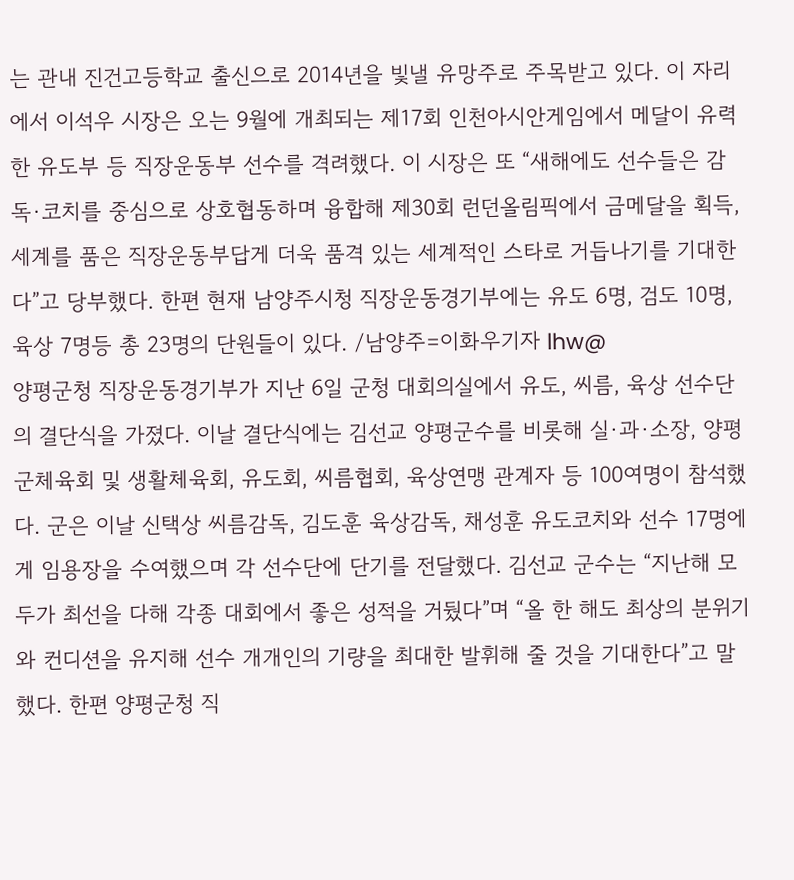는 관내 진건고등학교 출신으로 2014년을 빛낼 유망주로 주목받고 있다. 이 자리에서 이석우 시장은 오는 9월에 개최되는 제17회 인천아시안게임에서 메달이 유력한 유도부 등 직장운동부 선수를 격려했다. 이 시장은 또 “새해에도 선수들은 감독·코치를 중심으로 상호협동하며 융합해 제30회 런던올림픽에서 금메달을 획득, 세계를 품은 직장운동부답게 더욱 품격 있는 세계적인 스타로 거듭나기를 기대한다”고 당부했다. 한편 현재 남양주시청 직장운동경기부에는 유도 6명, 검도 10명, 육상 7명등 총 23명의 단원들이 있다. /남양주=이화우기자 lhw@
양평군청 직장운동경기부가 지난 6일 군청 대회의실에서 유도, 씨름, 육상 선수단의 결단식을 가졌다. 이날 결단식에는 김선교 양평군수를 비롯해 실·과·소장, 양평군체육회 및 생활체육회, 유도회, 씨름협회, 육상연맹 관계자 등 100여명이 참석했다. 군은 이날 신택상 씨름감독, 김도훈 육상감독, 채성훈 유도코치와 선수 17명에게 임용장을 수여했으며 각 선수단에 단기를 전달했다. 김선교 군수는 “지난해 모두가 최선을 다해 각종 대회에서 좋은 성적을 거뒀다”며 “올 한 해도 최상의 분위기와 컨디션을 유지해 선수 개개인의 기량을 최대한 발휘해 줄 것을 기대한다”고 말했다. 한편 양평군청 직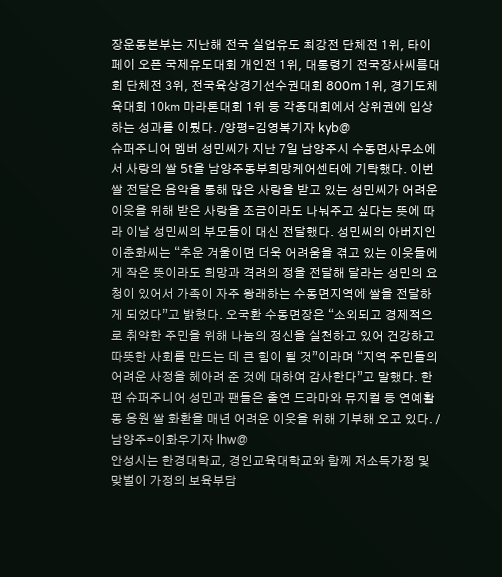장운동본부는 지난해 전국 실업유도 최강전 단체전 1위, 타이페이 오픈 국제유도대회 개인전 1위, 대통령기 전국장사씨름대회 단체전 3위, 전국육상경기선수권대회 800m 1위, 경기도체육대회 10㎞ 마라톤대회 1위 등 각종대회에서 상위권에 입상하는 성과를 이뤘다. /양평=김영복기자 kyb@
슈퍼주니어 멤버 성민씨가 지난 7일 남양주시 수동면사무소에서 사랑의 쌀 5t을 남양주동부희망케어센터에 기탁했다. 이번 쌀 전달은 음악을 통해 많은 사랑을 받고 있는 성민씨가 어려운 이웃을 위해 받은 사랑을 조금이라도 나눠주고 싶다는 뜻에 따라 이날 성민씨의 부모들이 대신 전달했다. 성민씨의 아버지인 이춘화씨는 “추운 겨울이면 더욱 어려움을 겪고 있는 이웃들에게 작은 뜻이라도 희망과 격려의 정을 전달해 달라는 성민의 요청이 있어서 가족이 자주 왕래하는 수동면지역에 쌀을 전달하게 되었다”고 밝혔다. 오국환 수동면장은 “소외되고 경제적으로 취약한 주민을 위해 나눔의 정신을 실천하고 있어 건강하고 따뜻한 사회를 만드는 데 큰 힘이 될 것”이라며 “지역 주민들의 어려운 사정을 헤아려 준 것에 대하여 감사한다”고 말했다. 한편 슈퍼주니어 성민과 팬들은 출연 드라마와 뮤지컬 등 연예활동 응원 쌀 화환을 매년 어려운 이웃을 위해 기부해 오고 있다. /남양주=이화우기자 lhw@
안성시는 한경대학교, 경인교육대학교와 함께 저소득가정 및 맞벌이 가정의 보육부담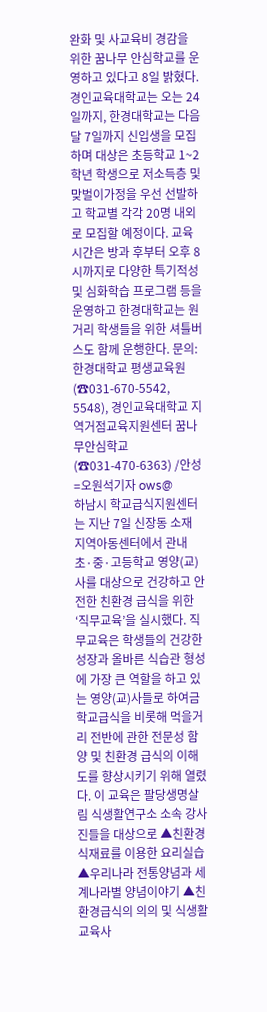완화 및 사교육비 경감을 위한 꿈나무 안심학교를 운영하고 있다고 8일 밝혔다. 경인교육대학교는 오는 24일까지, 한경대학교는 다음달 7일까지 신입생을 모집하며 대상은 초등학교 1~2학년 학생으로 저소득층 및 맞벌이가정을 우선 선발하고 학교별 각각 20명 내외로 모집할 예정이다. 교육시간은 방과 후부터 오후 8시까지로 다양한 특기적성 및 심화학습 프로그램 등을 운영하고 한경대학교는 원거리 학생들을 위한 셔틀버스도 함께 운행한다. 문의: 한경대학교 평생교육원(☎031-670-5542, 5548), 경인교육대학교 지역거점교육지원센터 꿈나무안심학교(☎031-470-6363) /안성=오원석기자 ows@
하남시 학교급식지원센터는 지난 7일 신장동 소재 지역아동센터에서 관내 초·중·고등학교 영양(교)사를 대상으로 건강하고 안전한 친환경 급식을 위한 ‘직무교육’을 실시했다. 직무교육은 학생들의 건강한 성장과 올바른 식습관 형성에 가장 큰 역할을 하고 있는 영양(교)사들로 하여금 학교급식을 비롯해 먹을거리 전반에 관한 전문성 함양 및 친환경 급식의 이해도를 향상시키기 위해 열렸다. 이 교육은 팔당생명살림 식생활연구소 소속 강사진들을 대상으로 ▲친환경식재료를 이용한 요리실습 ▲우리나라 전통양념과 세계나라별 양념이야기 ▲친환경급식의 의의 및 식생활 교육사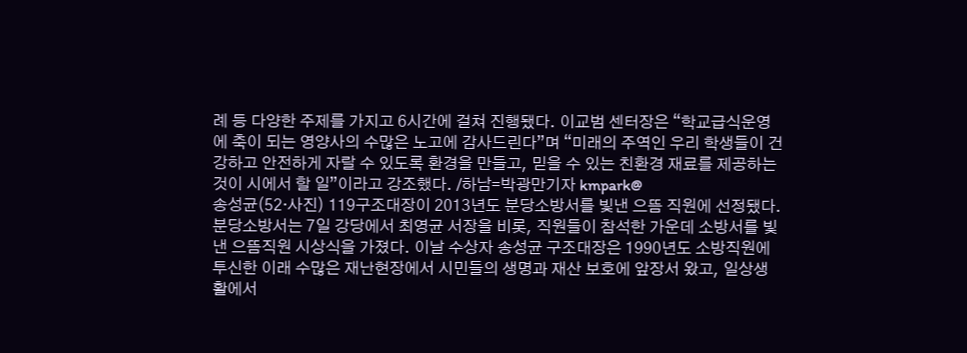례 등 다양한 주제를 가지고 6시간에 걸쳐 진행됐다. 이교범 센터장은 “학교급식운영에 축이 되는 영양사의 수많은 노고에 감사드린다”며 “미래의 주역인 우리 학생들이 건강하고 안전하게 자랄 수 있도록 환경을 만들고, 믿을 수 있는 친환경 재료를 제공하는 것이 시에서 할 일”이라고 강조했다. /하남=박광만기자 kmpark@
송성균(52·사진) 119구조대장이 2013년도 분당소방서를 빛낸 으뜸 직원에 선정됐다. 분당소방서는 7일 강당에서 최영균 서장을 비롯, 직원들이 참석한 가운데 소방서를 빛낸 으뜸직원 시상식을 가졌다. 이날 수상자 송성균 구조대장은 1990년도 소방직원에 투신한 이래 수많은 재난현장에서 시민들의 생명과 재산 보호에 앞장서 왔고, 일상생활에서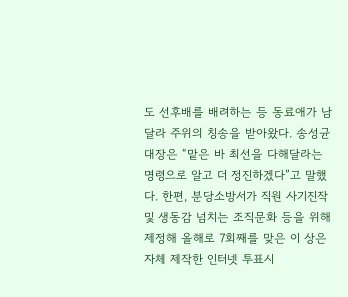도 선후배를 배려하는 등 동료애가 남달라 주위의 칭송을 받아왔다. 송성균 대장은 “맡은 바 최선을 다해달라는 명령으로 알고 더 정진하겠다”고 말했다. 한편, 분당소방서가 직원 사기진작 및 생동감 넘치는 조직문화 등을 위해 제정해 올해로 7회째를 맞은 이 상은 자체 제작한 인터넷 투표시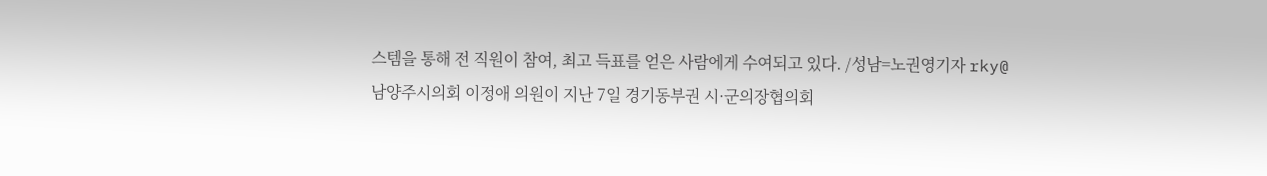스템을 통해 전 직원이 참여, 최고 득표를 얻은 사람에게 수여되고 있다. /성남=노권영기자 rky@
남양주시의회 이정애 의원이 지난 7일 경기동부권 시·군의장협의회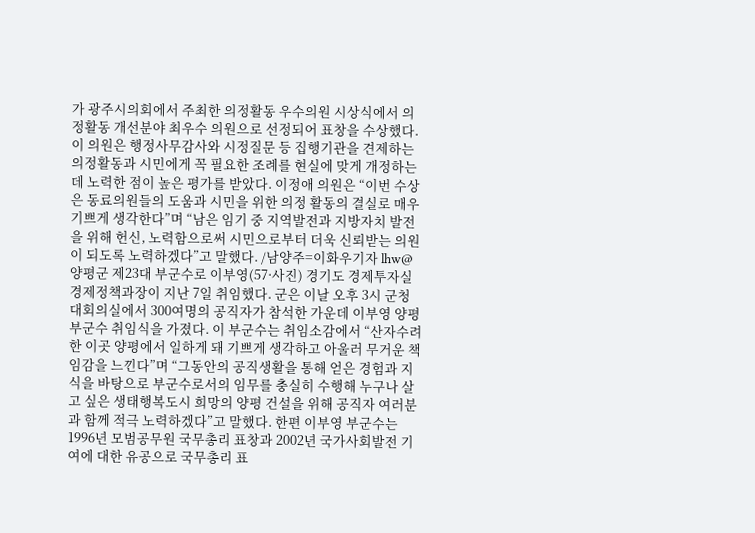가 광주시의회에서 주최한 의정활동 우수의원 시상식에서 의정활동 개선분야 최우수 의원으로 선정되어 표창을 수상했다. 이 의원은 행정사무감사와 시정질문 등 집행기관을 견제하는 의정활동과 시민에게 꼭 필요한 조례를 현실에 맞게 개정하는 데 노력한 점이 높은 평가를 받았다. 이정애 의원은 “이번 수상은 동료의원들의 도움과 시민을 위한 의정 활동의 결실로 매우 기쁘게 생각한다”며 “남은 임기 중 지역발전과 지방자치 발전을 위해 헌신, 노력함으로써 시민으로부터 더욱 신뢰받는 의원이 되도록 노력하겠다”고 말했다. /남양주=이화우기자 lhw@
양평군 제23대 부군수로 이부영(57·사진) 경기도 경제투자실 경제정책과장이 지난 7일 취임했다. 군은 이날 오후 3시 군청 대회의실에서 300여명의 공직자가 참석한 가운데 이부영 양평부군수 취임식을 가졌다. 이 부군수는 취임소감에서 “산자수려한 이곳 양평에서 일하게 돼 기쁘게 생각하고 아울러 무거운 책임감을 느낀다”며 “그동안의 공직생활을 통해 얻은 경험과 지식을 바탕으로 부군수로서의 임무를 충실히 수행해 누구나 살고 싶은 생태행복도시 희망의 양평 건설을 위해 공직자 여러분과 함께 적극 노력하겠다”고 말했다. 한편 이부영 부군수는 1996년 모범공무원 국무총리 표창과 2002년 국가사회발전 기여에 대한 유공으로 국무총리 표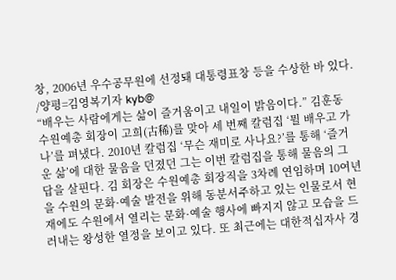창, 2006년 우수공무원에 선정돼 대통령표창 등을 수상한 바 있다. /양평=김영복기자 kyb@
“배우는 사람에게는 삶이 즐거움이고 내일이 밝음이다.” 김훈동 수원예총 회장이 고희(古稀)를 맞아 세 번째 칼럼집 ‘뭘 배우고 가나’를 펴냈다. 2010년 칼럼집 ‘무슨 재미로 사나요?’를 통해 ‘즐거운 삶’에 대한 물음을 던졌던 그는 이번 칼럼집을 통해 물음의 그 답을 살핀다. 김 회장은 수원예총 회장직을 3차례 연임하며 10여년을 수원의 문화·예술 발전을 위해 동분서주하고 있는 인물로서 현재에도 수원에서 열리는 문화·예술 행사에 빠지지 않고 모습을 드러내는 왕성한 열정을 보이고 있다. 또 최근에는 대한적십자사 경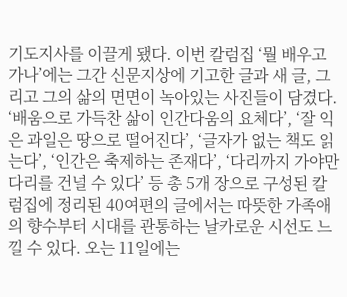기도지사를 이끌게 됐다. 이번 칼럼집 ‘뭘 배우고 가나’에는 그간 신문지상에 기고한 글과 새 글, 그리고 그의 삶의 면면이 녹아있는 사진들이 담겼다. ‘배움으로 가득찬 삶이 인간다움의 요체다’, ‘잘 익은 과일은 땅으로 떨어진다’, ‘글자가 없는 책도 읽는다’, ‘인간은 축제하는 존재다’, ‘다리까지 가야만 다리를 건널 수 있다’ 등 총 5개 장으로 구성된 칼럼집에 정리된 40여편의 글에서는 따뜻한 가족애의 향수부터 시대를 관통하는 날카로운 시선도 느낄 수 있다. 오는 11일에는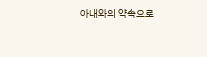아내와의 약속으로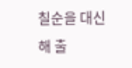칠순을 대신해 출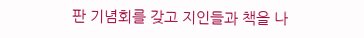판 기념회를 갖고 지인들과 책을 나